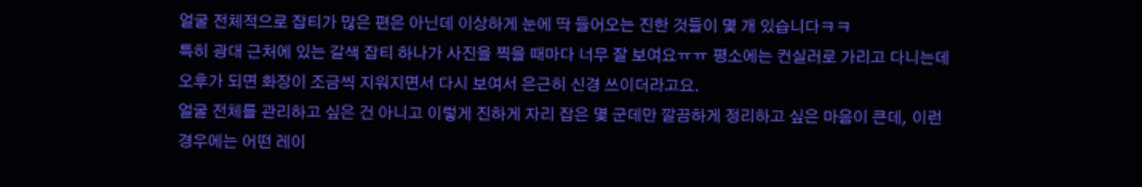얼굴 전체적으로 잡티가 많은 편은 아닌데 이상하게 눈에 딱 들어오는 진한 것들이 몇 개 있습니다ㅋㅋ
특히 광대 근처에 있는 갈색 잡티 하나가 사진을 찍을 때마다 너무 잘 보여요ㅠㅠ 평소에는 컨실러로 가리고 다니는데 오후가 되면 화장이 조금씩 지워지면서 다시 보여서 은근히 신경 쓰이더라고요.
얼굴 전체를 관리하고 싶은 건 아니고 이렇게 진하게 자리 잡은 몇 군데만 깔끔하게 정리하고 싶은 마음이 큰데, 이런 경우에는 어떤 레이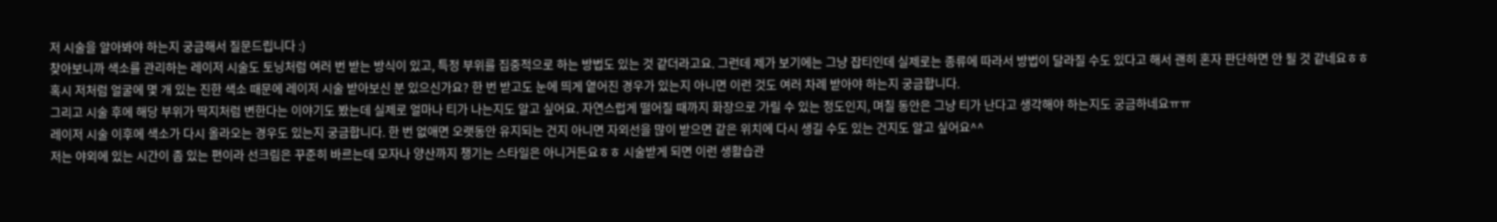저 시술을 알아봐야 하는지 궁금해서 질문드립니다 :)
찾아보니까 색소를 관리하는 레이저 시술도 토닝처럼 여러 번 받는 방식이 있고, 특정 부위를 집중적으로 하는 방법도 있는 것 같더라고요. 그런데 제가 보기에는 그냥 잡티인데 실제로는 종류에 따라서 방법이 달라질 수도 있다고 해서 괜히 혼자 판단하면 안 될 것 같네요ㅎㅎ
혹시 저처럼 얼굴에 몇 개 있는 진한 색소 때문에 레이저 시술 받아보신 분 있으신가요? 한 번 받고도 눈에 띄게 옅어진 경우가 있는지 아니면 이런 것도 여러 차례 받아야 하는지 궁금합니다.
그리고 시술 후에 해당 부위가 딱지처럼 변한다는 이야기도 봤는데 실제로 얼마나 티가 나는지도 알고 싶어요. 자연스럽게 떨어질 때까지 화장으로 가릴 수 있는 정도인지, 며칠 동안은 그냥 티가 난다고 생각해야 하는지도 궁금하네요ㅠㅠ
레이저 시술 이후에 색소가 다시 올라오는 경우도 있는지 궁금합니다. 한 번 없애면 오랫동안 유지되는 건지 아니면 자외선을 많이 받으면 같은 위치에 다시 생길 수도 있는 건지도 알고 싶어요^^
저는 야외에 있는 시간이 좀 있는 편이라 선크림은 꾸준히 바르는데 모자나 양산까지 챙기는 스타일은 아니거든요ㅎㅎ 시술받게 되면 이런 생활습관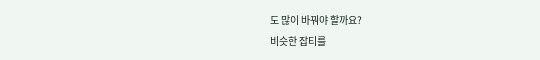도 많이 바꿔야 할까요?
비슷한 잡티를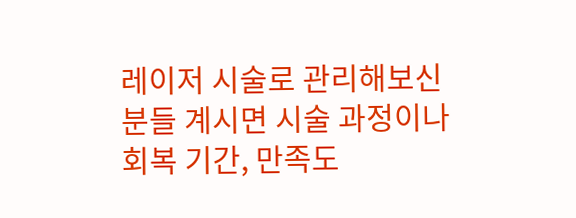레이저 시술로 관리해보신 분들 계시면 시술 과정이나 회복 기간, 만족도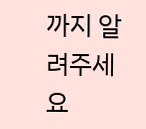까지 알려주세요